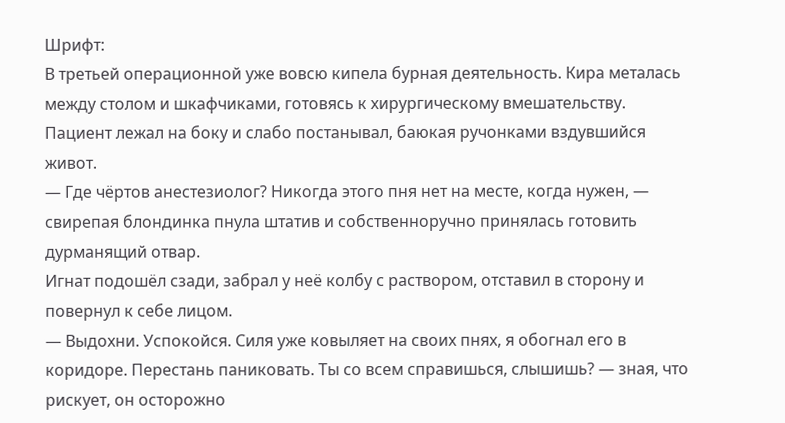Шрифт:
В третьей операционной уже вовсю кипела бурная деятельность. Кира металась между столом и шкафчиками, готовясь к хирургическому вмешательству. Пациент лежал на боку и слабо постанывал, баюкая ручонками вздувшийся живот.
— Где чёртов анестезиолог? Никогда этого пня нет на месте, когда нужен, — свирепая блондинка пнула штатив и собственноручно принялась готовить дурманящий отвар.
Игнат подошёл сзади, забрал у неё колбу с раствором, отставил в сторону и повернул к себе лицом.
— Выдохни. Успокойся. Силя уже ковыляет на своих пнях, я обогнал его в коридоре. Перестань паниковать. Ты со всем справишься, слышишь? — зная, что рискует, он осторожно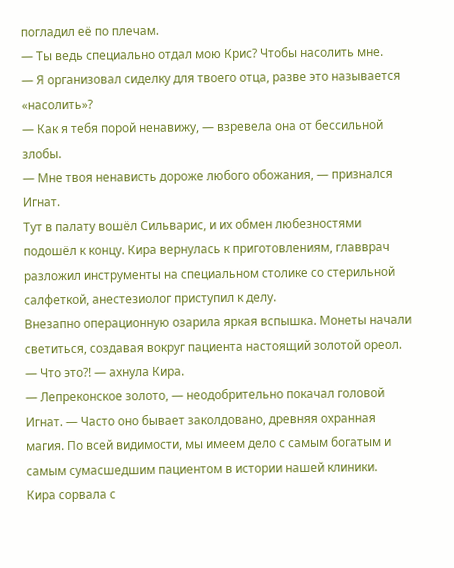погладил её по плечам.
— Ты ведь специально отдал мою Крис? Чтобы насолить мне.
— Я организовал сиделку для твоего отца, разве это называется «насолить»?
— Как я тебя порой ненавижу, — взревела она от бессильной злобы.
— Мне твоя ненависть дороже любого обожания, — признался Игнат.
Тут в палату вошёл Сильварис, и их обмен любезностями подошёл к концу. Кира вернулась к приготовлениям, главврач разложил инструменты на специальном столике со стерильной салфеткой, анестезиолог приступил к делу.
Внезапно операционную озарила яркая вспышка. Монеты начали светиться, создавая вокруг пациента настоящий золотой ореол.
— Что это?! — ахнула Кира.
— Лепреконское золото, — неодобрительно покачал головой Игнат. — Часто оно бывает заколдовано, древняя охранная магия. По всей видимости, мы имеем дело с самым богатым и самым сумасшедшим пациентом в истории нашей клиники.
Кира сорвала с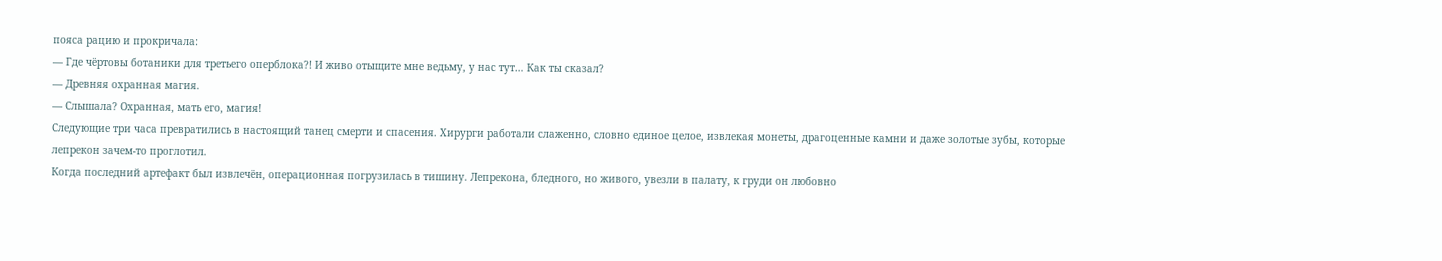пояса рацию и прокричала:
— Где чёртовы ботаники для третьего оперблока?! И живо отыщите мне ведьму, у нас тут… Как ты сказал?
— Древняя охранная магия.
— Слышала? Охранная, мать его, магия!
Следующие три часа превратились в настоящий танец смерти и спасения. Хирурги работали слаженно, словно единое целое, извлекая монеты, драгоценные камни и даже золотые зубы, которые лепрекон зачем-то проглотил.
Когда последний артефакт был извлечён, операционная погрузилась в тишину. Лепрекона, бледного, но живого, увезли в палату, к груди он любовно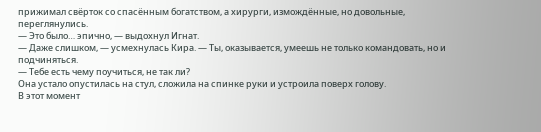прижимал свёрток со спасённым богатством, а хирурги, измождённые, но довольные, переглянулись.
— Это было… эпично, — выдохнул Игнат.
— Даже слишком, — усмехнулась Кира. — Ты, оказывается, умеешь не только командовать, но и подчиняться.
— Тебе есть чему поучиться, не так ли?
Она устало опустилась на стул, сложила на спинке руки и устроила поверх голову.
В этот момент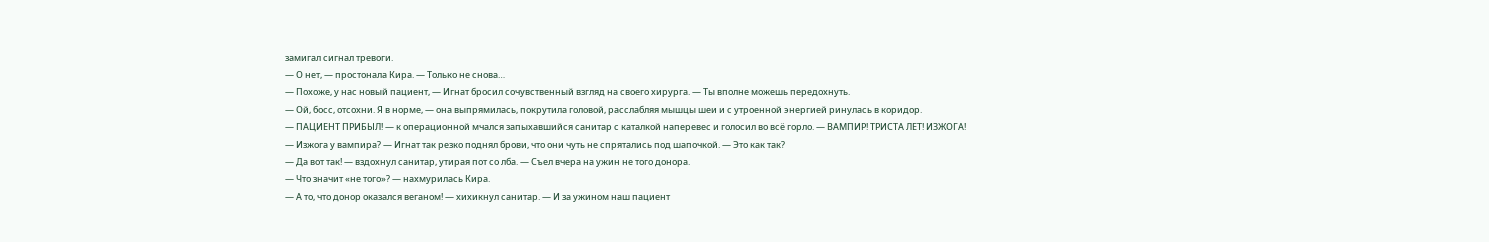замигал сигнал тревоги.
— О нет, — простонала Кира. — Только не снова…
— Похоже, у нас новый пациент, — Игнат бросил сочувственный взгляд на своего хирурга. — Ты вполне можешь передохнуть.
— Ой, босс, отсохни. Я в норме, — она выпрямилась, покрутила головой, расслабляя мышцы шеи и с утроенной энергией ринулась в коридор.
— ПАЦИЕНТ ПРИБЫЛ! — к операционной мчался запыхавшийся санитар с каталкой наперевес и голосил во всё горло. — ВАМПИР! ТРИСТА ЛЕТ! ИЗЖОГА!
— Изжога у вампира? — Игнат так резко поднял брови, что они чуть не спрятались под шапочкой. — Это как так?
— Да вот так! — вздохнул санитар, утирая пот со лба. — Съел вчера на ужин не того донора.
— Что значит «не того»? — нахмурилась Кира.
— А то, что донор оказался веганом! — хихикнул санитар. — И за ужином наш пациент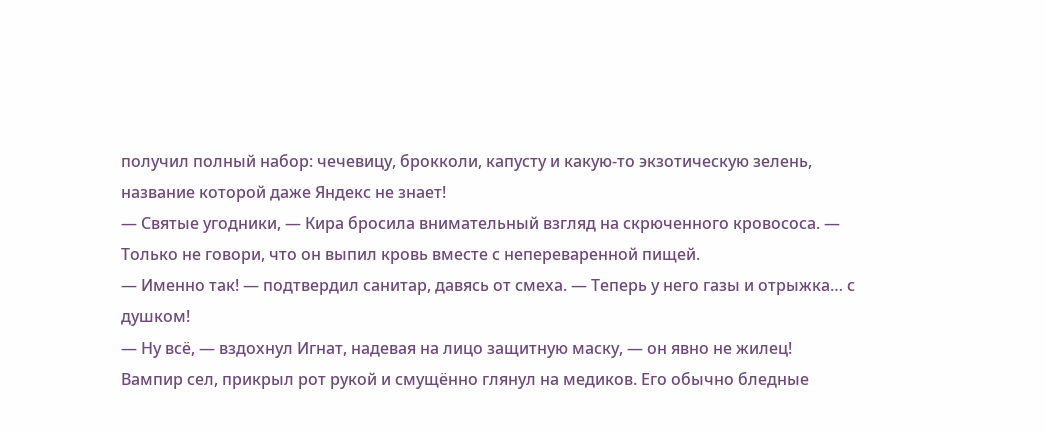получил полный набор: чечевицу, брокколи, капусту и какую-то экзотическую зелень, название которой даже Яндекс не знает!
— Святые угодники, — Кира бросила внимательный взгляд на скрюченного кровососа. — Только не говори, что он выпил кровь вместе с непереваренной пищей.
— Именно так! — подтвердил санитар, давясь от смеха. — Теперь у него газы и отрыжка… с душком!
— Ну всё, — вздохнул Игнат, надевая на лицо защитную маску, — он явно не жилец!
Вампир сел, прикрыл рот рукой и смущённо глянул на медиков. Его обычно бледные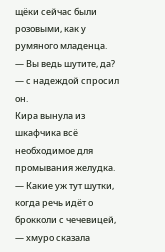щёки сейчас были розовыми, как у румяного младенца.
— Вы ведь шутите, да? — с надеждой спросил он.
Кира вынула из шкафчика всё необходимое для промывания желудка.
— Какие уж тут шутки, когда речь идёт о брокколи с чечевицей, — хмуро сказала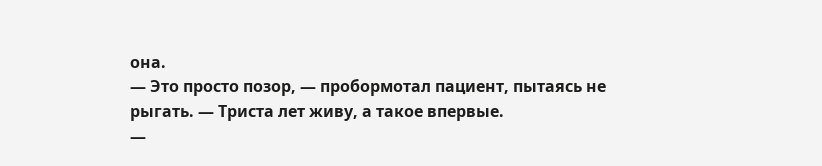она.
— Это просто позор, — пробормотал пациент, пытаясь не рыгать. — Триста лет живу, а такое впервые.
—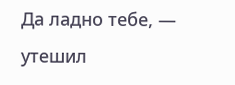Да ладно тебе, — утешил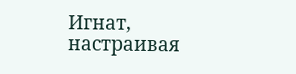Игнат, настраивая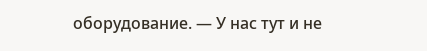оборудование. — У нас тут и не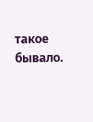такое бывало.